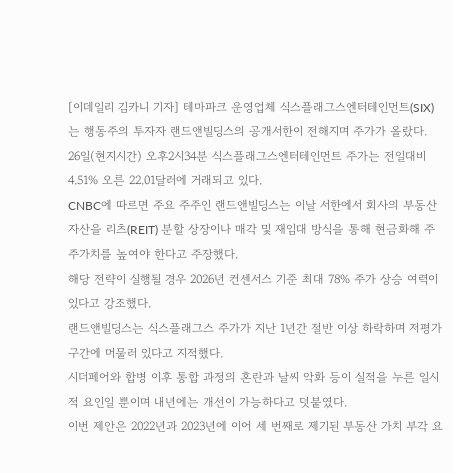[이데일리 김카니 기자] 테마파크 운영업체 식스플래그스엔터테인먼트(SIX)는 행동주의 투자자 랜드앤빌딩스의 공개서한이 전해지며 주가가 올랐다.
26일(현지시간) 오후2시34분 식스플래그스엔터테인먼트 주가는 전일대비 4.51% 오른 22.01달러에 거래되고 있다.
CNBC에 따르면 주요 주주인 랜드앤빌딩스는 이날 서한에서 회사의 부동산 자산을 리츠(REIT) 분할 상장이나 매각 및 재임대 방식을 통해 현금화해 주주가치를 높여야 한다고 주장했다.
해당 전략이 실행될 경우 2026년 컨센서스 기준 최대 78% 주가 상승 여력이 있다고 강조했다.
랜드앤빌딩스는 식스플래그스 주가가 지난 1년간 절반 이상 하락하며 저평가 구간에 머물러 있다고 지적했다.
시더페어와 합병 이후 통합 과정의 혼란과 날씨 악화 등이 실적을 누른 일시적 요인일 뿐이며 내년에는 개선이 가능하다고 덧붙였다.
이번 제안은 2022년과 2023년에 이어 세 번째로 제기된 부동산 가치 부각 요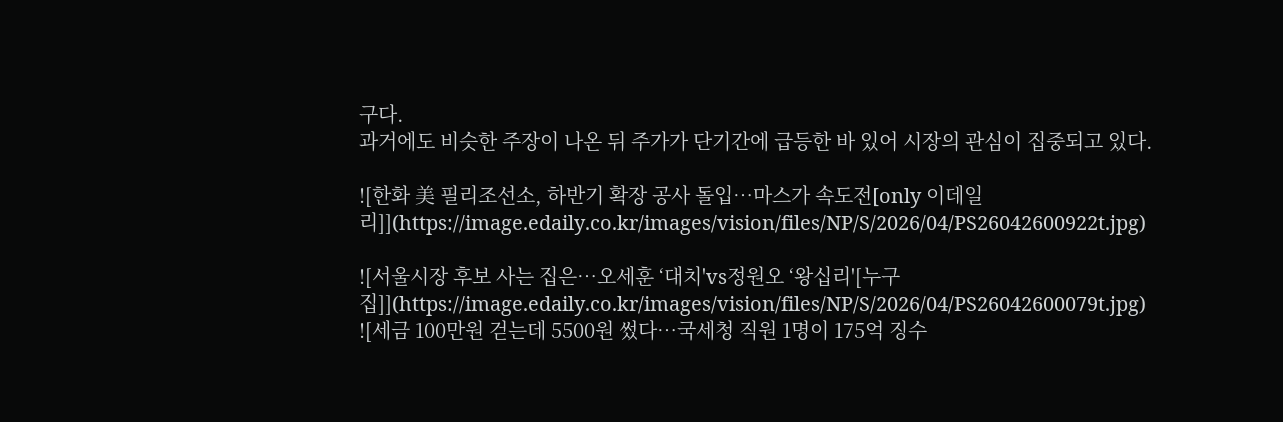구다.
과거에도 비슷한 주장이 나온 뒤 주가가 단기간에 급등한 바 있어 시장의 관심이 집중되고 있다.

![한화 美 필리조선소, 하반기 확장 공사 돌입…마스가 속도전[only 이데일리]](https://image.edaily.co.kr/images/vision/files/NP/S/2026/04/PS26042600922t.jpg)

![서울시장 후보 사는 집은…오세훈 ‘대치'vs정원오 ‘왕십리'[누구집]](https://image.edaily.co.kr/images/vision/files/NP/S/2026/04/PS26042600079t.jpg)
![세금 100만원 걷는데 5500원 썼다…국세청 직원 1명이 175억 징수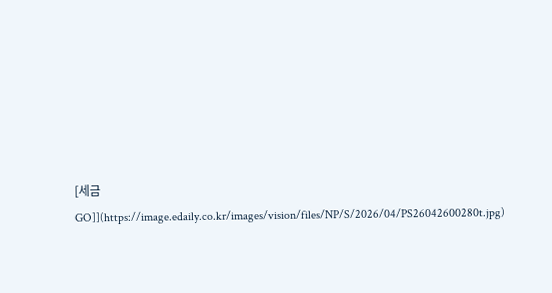[세금GO]](https://image.edaily.co.kr/images/vision/files/NP/S/2026/04/PS26042600280t.jpg)